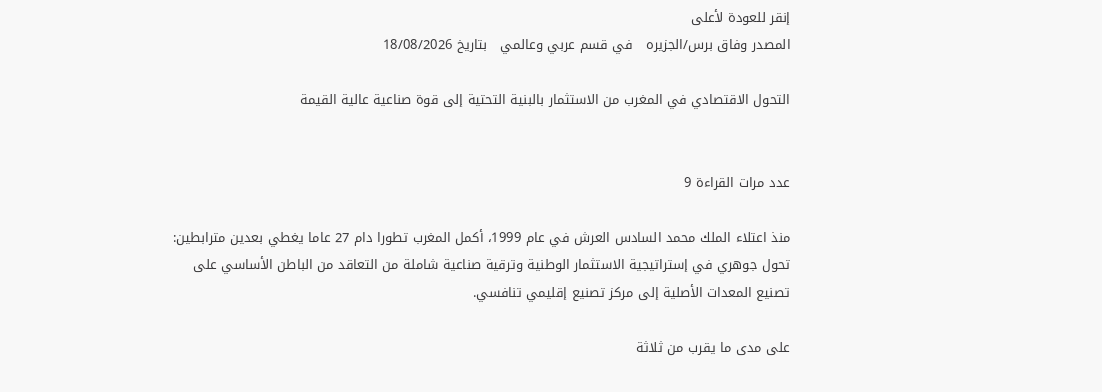إنقر للعودة لأعلى
المصدر وفاق برس/الجزيره   في قسم عربي وعالمي   بتاريخ 18/08/2026

التحول الاقتصادي في المغرب من الاستثمار بالبنية التحتية إلى قوة صناعية عالية القيمة


عدد مرات القراءة 9

منذ اعتلاء الملك محمد السادس العرش في عام 1999، أكمل المغرب تطورا دام 27 عاما يغطي بعدين مترابطين: تحول جوهري في إستراتيجية الاستثمار الوطنية وترقية صناعية شاملة من التعاقد من الباطن الأساسي على تصنيع المعدات الأصلية إلى مركز تصنيع إقليمي تنافسي.

على مدى ما يقرب من ثلاثة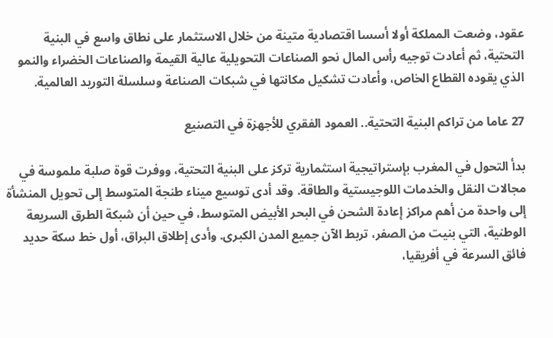عقود، وضعت المملكة أولا أسسا اقتصادية متينة من خلال الاستثمار على نطاق واسع في البنية التحتية، ثم أعادت توجيه رأس المال نحو الصناعات التحويلية عالية القيمة والصناعات الخضراء والنمو الذي يقوده القطاع الخاص، وأعادت تشكيل مكانتها في شبكات الصناعة وسلسلة التوريد العالمية.

27 عاما من تراكم البنية التحتية.. العمود الفقري للأجهزة في التصنيع

بدأ التحول في المغرب بإستراتيجية استثمارية تركز على البنية التحتية، ووفرت قوة صلبة ملموسة في مجالات النقل والخدمات اللوجيستية والطاقة. وقد أدى توسيع ميناء طنجة المتوسط إلى تحويل المنشأة إلى واحدة من أهم مراكز إعادة الشحن في البحر الأبيض المتوسط، في حين أن شبكة الطرق السريعة الوطنية، التي بنيت من الصفر، تربط الآن جميع المدن الكبرى. وأدى إطلاق البراق، أول خط سكة حديد فائق السرعة في أفريقيا،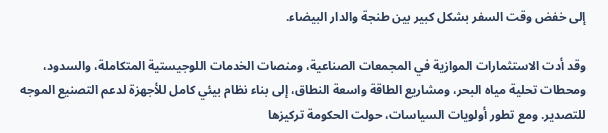إلى خفض وقت السفر بشكل كبير بين طنجة والدار البيضاء.

وقد أدت الاستثمارات الموازية في المجمعات الصناعية، ومنصات الخدمات اللوجيستية المتكاملة، والسدود، ومحطات تحلية مياه البحر، ومشاريع الطاقة واسعة النطاق، إلى بناء نظام بيئي كامل للأجهزة لدعم التصنيع الموجه للتصدير. ومع تطور أولويات السياسات، حولت الحكومة تركيزها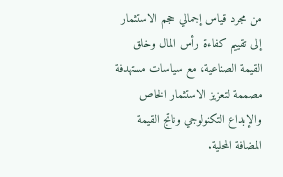من مجرد قياس إجمالي حجم الاستثمار إلى تقييم كفاءة رأس المال وخلق القيمة الصناعية، مع سياسات مستهدفة مصممة لتعزيز الاستثمار الخاص والإبداع التكنولوجي وناتج القيمة المضافة المحلية.